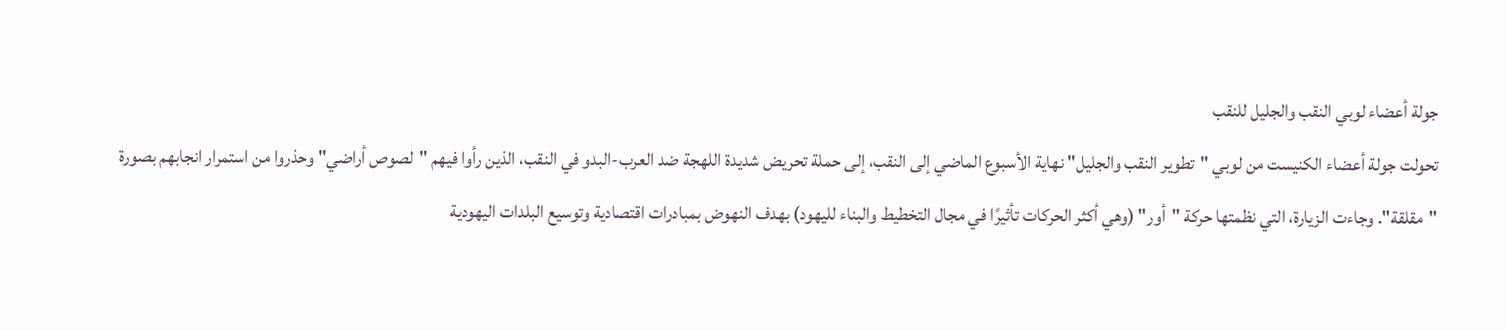جولة أعضاء لوبي النقب والجليل للنقب
تحولت جولة أعضاء الكنيست من لوبي "تطوير النقب والجليل" نهاية الأسبوع الماضي إلى النقب، إلى حملة تحريض شديدة اللهجة ضد العرب-البدو في النقب، الذين رأوا فيهم "لصوص أراضي" وحذروا من استمرار انجابهم بصورة "مقلقة". وجاءت الزيارة، التي نظمتها حركة "أور" (وهي أكثر الحركات تأثيرًا في مجال التخطيط والبناء لليهود) بهدف النهوض بمبادرات اقتصادية وتوسيع البلدات اليهودية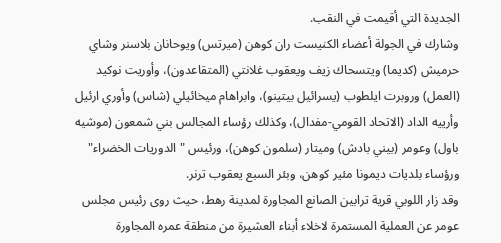الجديدة التي أقيمت في النقب.
وشارك في الجولة أعضاء الكنيست ران كوهن (ميرتس) ويوحانان بلاسنر وشاي حرميش (كديما) ويتسحاك زيف ويعقوب غلانتي (المتقاعدون)، وأوريت نوكيد (العمل) وروبرت ايلطوب (يسرائيل بيتينو)، وابراهام ميخائيلي (شاس) وأوري ارئيل وأرييه الداد (الاتحاد القومي-مفدال)، وكذلك رؤساء المجالس بني شمعون (موشيه باول) وعومر (بيني بادش) وميتار (سلمون كوهن)، ورئيس "الدوريات الخضراء" ورؤساء بلديات ديمونا مئير كوهن، وبئر السبع يعقوب ترنر.
وقد زار اللوبي قرية ترابين الصانع المجاورة لمدينة رهط، حيث روى رئيس مجلس عومر عن العملية المستمرة لاخلاء أبناء العشيرة من منطقة عمره المجاورة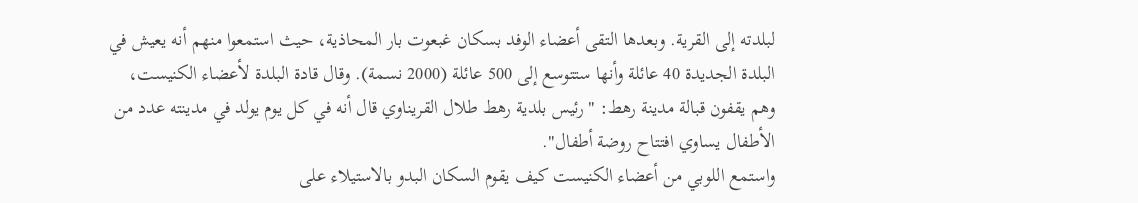لبلدته إلى القرية. وبعدها التقى أعضاء الوفد بسكان غبعوت بار المحاذية، حيث استمعوا منهم أنه يعيش في البلدة الجديدة 40 عائلة وأنها ستتوسع إلى 500 عائلة (2000 نسمة). وقال قادة البلدة لأعضاء الكنيست، وهم يقفون قبالة مدينة رهط: "رئيس بلدية رهط طلال القريناوي قال أنه في كل يوم يولد في مدينته عدد من الأطفال يساوي افتتاح روضة أطفال".
واستمع اللوبي من أعضاء الكنيست كيف يقوم السكان البدو بالاستيلاء على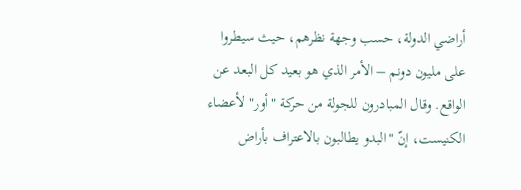أراضي الدولة، حسب وجهة نظرهم، حيث سيطروا على مليون دونم – الأمر الذي هو بعيد كل البعد عن الواقع. وقال المبادرون للجولة من حركة "أور" لأعضاء الكنيست، إنّ "البدو يطالبون بالاعتراف بأراض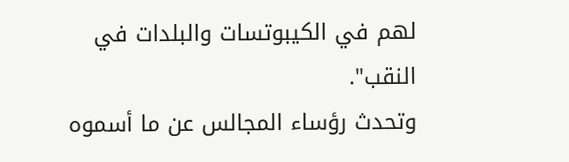لهم في الكيبوتسات والبلدات في النقب".
وتحدث رؤساء المجالس عن ما أسموه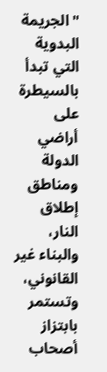"الجريمة البدوية التي تبدأ بالسيطرة على أراضي الدولة ومناطق إطلاق النار، والبناء غير القانوني، وتستمر بابتزاز أصحاب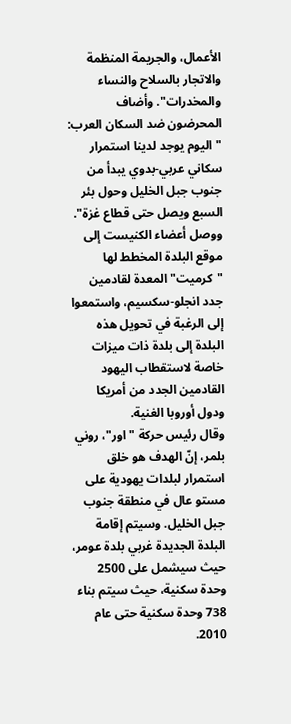الأعمال، والجريمة المنظمة والاتجار بالسلاح والنساء والمخدرات". وأضاف المحرضون ضد السكان العرب: "اليوم يوجد لدينا استمرار سكاني عربي-بدوي يبدأ من جنوب جبل الخليل وحول بئر السبع ويصل حتى قطاع غزة".
ووصل أعضاء الكنيست إلى موقع البلدة المخطط لها "كرميت" المعدة لقادمين جدد انجلو-سكسيم، واستمعوا إلى الرغبة في تحويل هذه البلدة إلى بلدة ذات ميزات خاصة لاستقطاب اليهود القادمين الجدد من أمريكا ودول أوروبا الغنية.
وقال رئيس حركة "اور"، روني بلمر، إنّ الهدف هو خلق استمرار لبلدات يهودية على مستو عال في منطقة جنوب جبل الخليل. وسيتم إقامة البلدة الجديدة غربي بلدة عومر، حيث سيشمل على 2500 وحدة سكنية، حيث سيتم بناء 738 وحدة سكنية حتى عام 2010.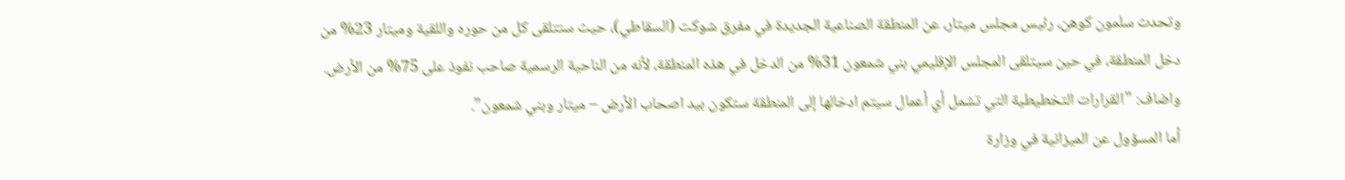وتحدث سلمون كوهن، رئيس مجلس ميتار، عن المنطقة الصناعية الجديدة في مفرق شوكت (السقاطي)، حيث ستتلقى كل من حوره واللقية وميتار 23% من دخل المنطقة، في حين سيتلقى المجلس الإقليمي بني شمعون 31% من الدخل في هذه المنطقة، لأنه من الناحية الرسمية صاحب نفوذ على 75% من الأرض. واضاف: "القرارات التخطيطية التي تشمل أي أعمال سيتم ادخالها إلى المنطقة ستكون بيد اصحاب الأرض – ميتار وبني شمعون".
أما المسؤول عن الميزانية في وزارة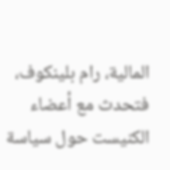المالية، رام بلينكوف، فتحدث مع أعضاء الكنيست حول سياسة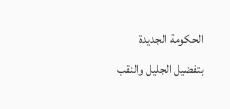الحكومة الجديدة بتفضيل الجليل والنقب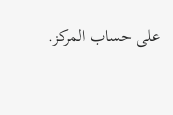على حساب المركز.